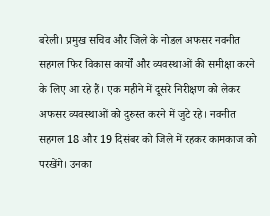बरेली। प्रमुख सचिव और जिले के नोडल अफसर नवनीत सहगल फिर विकास कार्यों और व्यवस्थाओं की समीक्षा करने के लिए आ रहे हैं। एक महीने में दूसरे निरीक्षण को लेकर अफसर व्यवस्थाओं को दुरुस्त करने में जुटे रहे। नवनीत सहगल 18 और 19 दिसंबर को जिले में रहकर कामकाज को परखेंगे। उनका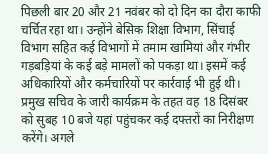पिछली बार 20 और 21 नवंबर को दो दिन का दौरा काफी चर्चित रहा था। उन्होंने बेसिक शिक्षा विभाग, सिंचाई विभाग सहित कई विभागों में तमाम खामियां और गंभीर गड़बड़ियां के कई बड़े मामलों को पकड़ा था। इसमें कई अधिकारियों और कर्मचारियों पर कार्रवाई भी हुई थी। प्रमुख सचिव के जारी कार्यक्रम के तहत वह 18 दिसंबर को सुबह 10 बजे यहां पहुंचकर कई दफ्तरों का निरीक्षण करेंगे। अगले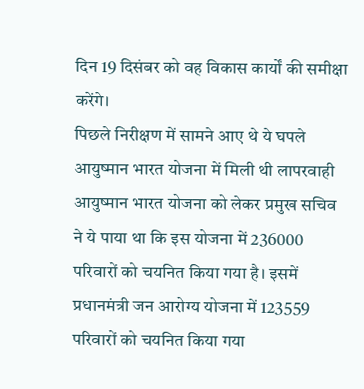दिन 19 दिसंबर को वह विकास कार्यों की समीक्षा करेंगे।
पिछले निरीक्षण में सामने आए थे ये घपले
आयुष्मान भारत योजना में मिली थी लापरवाही
आयुष्मान भारत योजना को लेकर प्रमुख सचिव ने ये पाया था कि इस योजना में 236000 परिवारों को चयनित किया गया है। इसमें प्रधानमंत्री जन आरोग्य योजना में 123559 परिवारों को चयनित किया गया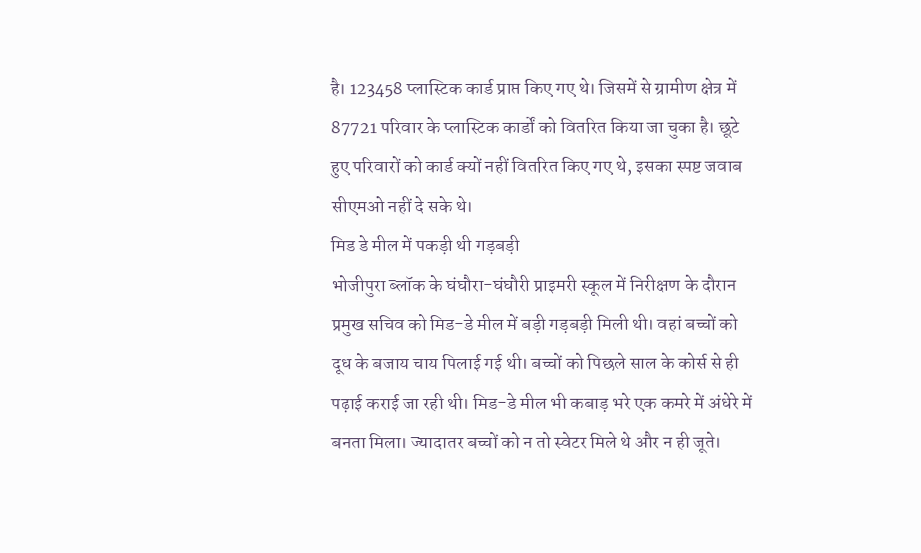है। 123458 प्लास्टिक कार्ड प्राप्त किए गए थे। जिसमें से ग्रामीण क्षेत्र में 87721 परिवार के प्लास्टिक कार्डों को वितरित किया जा चुका है। छूटे हुए परिवारों को कार्ड क्यों नहीं वितरित किए गए थे, इसका स्पष्ट जवाब सीएमओ नहीं दे सके थे।
मिड डे मील में पकड़ी थी गड़बड़ी
भोजीपुरा ब्लॉक के घंघौरा-घंघौरी प्राइमरी स्कूल में निरीक्षण के दौरान प्रमुख सचिव को मिड-डे मील में बड़ी गड़बड़ी मिली थी। वहां बच्चों को दूध के बजाय चाय पिलाई गई थी। बच्चों को पिछले साल के कोर्स से ही पढ़ाई कराई जा रही थी। मिड-डे मील भी कबाड़ भरे एक कमरे में अंधेरे में बनता मिला। ज्यादातर बच्चों को न तो स्वेटर मिले थे और न ही जूते।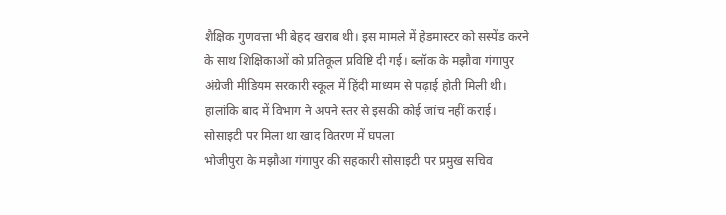शैक्षिक गुणवत्ता भी बेहद खराब थी। इस मामले में हेडमास्टर को सस्पेंड करने के साथ शिक्षिकाओं को प्रतिकूल प्रविष्टि दी गई। ब्लॉक के मझौवा गंगापुर अंग्रेजी मीडियम सरकारी स्कूल में हिंदी माध्यम से पढ़ाई होती मिली थी। हालांकि बाद में विभाग ने अपने स्तर से इसकी कोई जांच नहीं कराई।
सोसाइटी पर मिला था खाद वितरण में घपला
भोजीपुरा के मझौआ गंगापुर की सहकारी सोसाइटी पर प्रमुख सचिव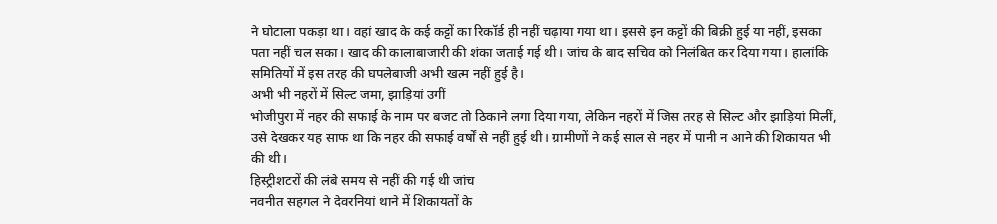ने घोटाला पकड़ा था। वहां खाद के कई कट्टों का रिकॉर्ड ही नहीं चढ़ाया गया था। इससे इन कट्टों की बिक्री हुई या नहीं, इसका पता नहीं चल सका। खाद की कालाबाजारी की शंका जताई गई थी। जांच के बाद सचिव को निलंबित कर दिया गया। हालांकि समितियों में इस तरह की घपलेबाजी अभी खत्म नहीं हुई है।
अभी भी नहरों में सिल्ट जमा, झाड़ियां उगीं
भोजीपुरा में नहर की सफाई के नाम पर बजट तो ठिकाने लगा दिया गया, लेकिन नहरों में जिस तरह से सिल्ट और झाड़ियां मिलीं, उसे देखकर यह साफ था कि नहर की सफाई वर्षों से नहीं हुई थी। ग्रामीणों ने कई साल से नहर में पानी न आने की शिकायत भी की थी।
हिस्ट्रीशटरों की लंबे समय से नहीं की गई थी जांच
नवनीत सहगल ने देवरनियां थाने में शिकायतों के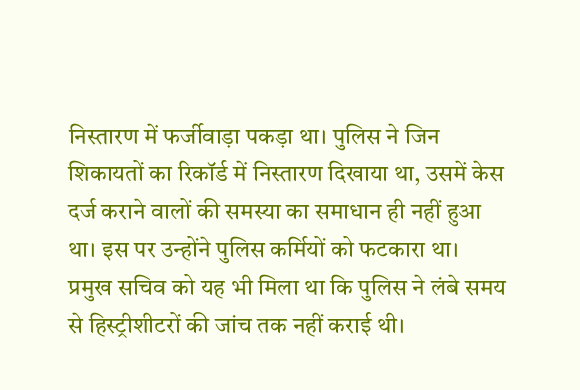निस्तारण में फर्जीवाड़ा पकड़ा था। पुलिस ने जिन शिकायतों का रिकॉर्ड में निस्तारण दिखाया था, उसमें केस दर्ज कराने वालों की समस्या का समाधान ही नहीं हुआ था। इस पर उन्होंने पुलिस कर्मियों को फटकारा था। प्रमुख सचिव को यह भी मिला था कि पुलिस ने लंबे समय से हिस्ट्रीशीटरों की जांच तक नहीं कराई थी।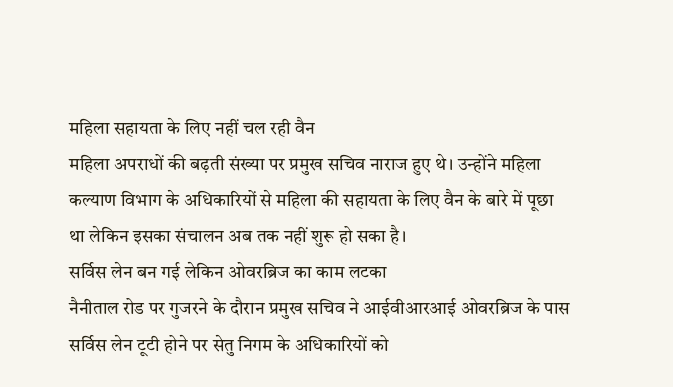महिला सहायता के लिए नहीं चल रही वैन
महिला अपराधों की बढ़ती संख्या पर प्रमुख सचिव नाराज हुए थे। उन्होंने महिला कल्याण विभाग के अधिकारियों से महिला की सहायता के लिए वैन के बारे में पूछा था लेकिन इसका संचालन अब तक नहीं शुरू हो सका है।
सर्विस लेन बन गई लेकिन ओवरब्रिज का काम लटका
नैनीताल रोड पर गुजरने के दौरान प्रमुख सचिव ने आईवीआरआई ओवरब्रिज के पास सर्विस लेन टूटी होने पर सेतु निगम के अधिकारियों को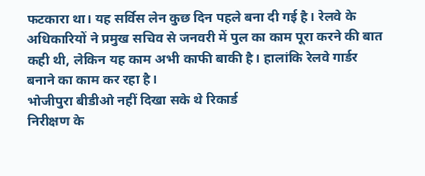फटकारा था। यह सर्विस लेन कुछ दिन पहले बना दी गई है। रेलवे के अधिकारियों ने प्रमुख सचिव से जनवरी में पुल का काम पूरा करने की बात कही थी, लेकिन यह काम अभी काफी बाकी है। हालांकि रेलवे गार्डर बनाने का काम कर रहा है।
भोजीपुरा बीडीओ नहीं दिखा सके थे रिकार्ड
निरीक्षण के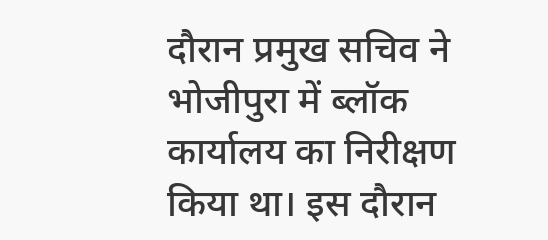दौरान प्रमुख सचिव ने भोजीपुरा में ब्लॉक कार्यालय का निरीक्षण किया था। इस दौरान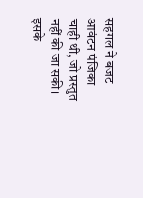सहगल ने बजट आवंटन पंजिका चाही थी, जो प्रस्तुत नहीं की जा सकी। इसके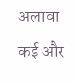अलावा कई और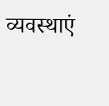व्यवस्थाएं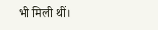भी मिली थीं।